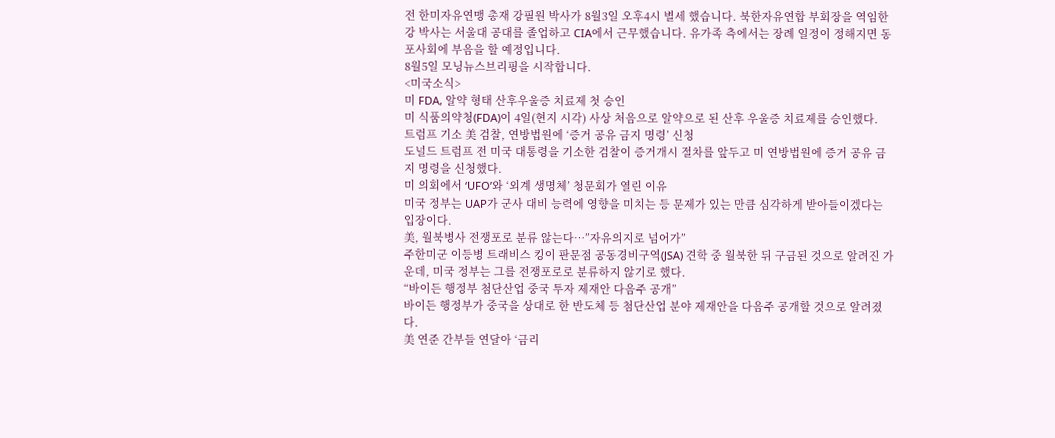전 한미자유연맹 총재 강필원 박사가 8월3일 오후4시 별세 했습니다. 북한자유연합 부회장을 역임한 강 박사는 서울대 공대를 졸업하고 CIA에서 근무했습니다. 유가족 측에서는 장례 일정이 정해지면 동포사회에 부음을 할 예정입니다.
8월5일 모닝뉴스브리핑을 시작합니다.
<미국소식>
미 FDA, 알약 형태 산후우울증 치료제 첫 승인
미 식품의약청(FDA)이 4일(현지 시각) 사상 처음으로 알약으로 된 산후 우울증 치료제를 승인했다.
트럼프 기소 美 검찰, 연방법원에 ‘증거 공유 금지 명령’ 신청
도널드 트럼프 전 미국 대통령을 기소한 검찰이 증거개시 절차를 앞두고 미 연방법원에 증거 공유 금지 명령을 신청했다.
미 의회에서 ‘UFO’와 ‘외계 생명체’ 청문회가 열린 이유
미국 정부는 UAP가 군사 대비 능력에 영향을 미치는 등 문제가 있는 만큼 심각하게 받아들이겠다는 입장이다.
美, 월북병사 전쟁포로 분류 않는다…”자유의지로 넘어가”
주한미군 이등병 트래비스 킹이 판문점 공동경비구역(JSA) 견학 중 월북한 뒤 구금된 것으로 알려진 가운데, 미국 정부는 그를 전쟁포로로 분류하지 않기로 했다.
“바이든 행정부 첨단산업 중국 투자 제재안 다음주 공개”
바이든 행정부가 중국을 상대로 한 반도체 등 첨단산업 분야 제재안을 다음주 공개할 것으로 알려졌다.
美 연준 간부들 연달아 ‘금리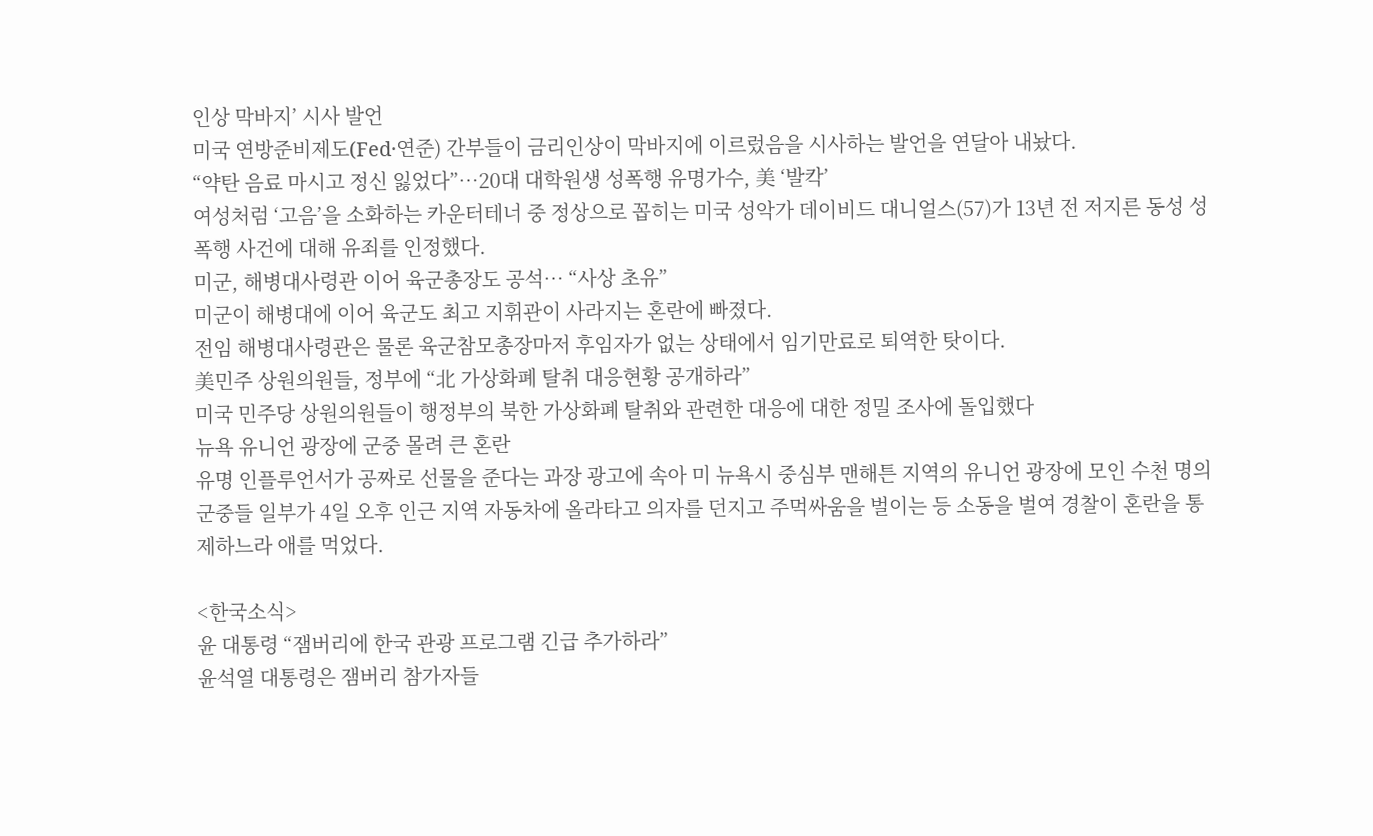인상 막바지’ 시사 발언
미국 연방준비제도(Fed·연준) 간부들이 금리인상이 막바지에 이르렀음을 시사하는 발언을 연달아 내놨다.
“약탄 음료 마시고 정신 잃었다”…20대 대학원생 성폭행 유명가수, 美 ‘발칵’
여성처럼 ‘고음’을 소화하는 카운터테너 중 정상으로 꼽히는 미국 성악가 데이비드 대니얼스(57)가 13년 전 저지른 동성 성폭행 사건에 대해 유죄를 인정했다.
미군, 해병대사령관 이어 육군총장도 공석… “사상 초유”
미군이 해병대에 이어 육군도 최고 지휘관이 사라지는 혼란에 빠졌다.
전임 해병대사령관은 물론 육군참모총장마저 후임자가 없는 상태에서 임기만료로 퇴역한 탓이다.
美민주 상원의원들, 정부에 “北 가상화폐 탈취 대응현황 공개하라”
미국 민주당 상원의원들이 행정부의 북한 가상화폐 탈취와 관련한 대응에 대한 정밀 조사에 돌입했다
뉴욕 유니언 광장에 군중 몰려 큰 혼란
유명 인플루언서가 공짜로 선물을 준다는 과장 광고에 속아 미 뉴욕시 중심부 맨해튼 지역의 유니언 광장에 모인 수천 명의 군중들 일부가 4일 오후 인근 지역 자동차에 올라타고 의자를 던지고 주먹싸움을 벌이는 등 소동을 벌여 경찰이 혼란을 통제하느라 애를 먹었다.

<한국소식>
윤 대통령 “잼버리에 한국 관광 프로그램 긴급 추가하라”
윤석열 대통령은 잼버리 참가자들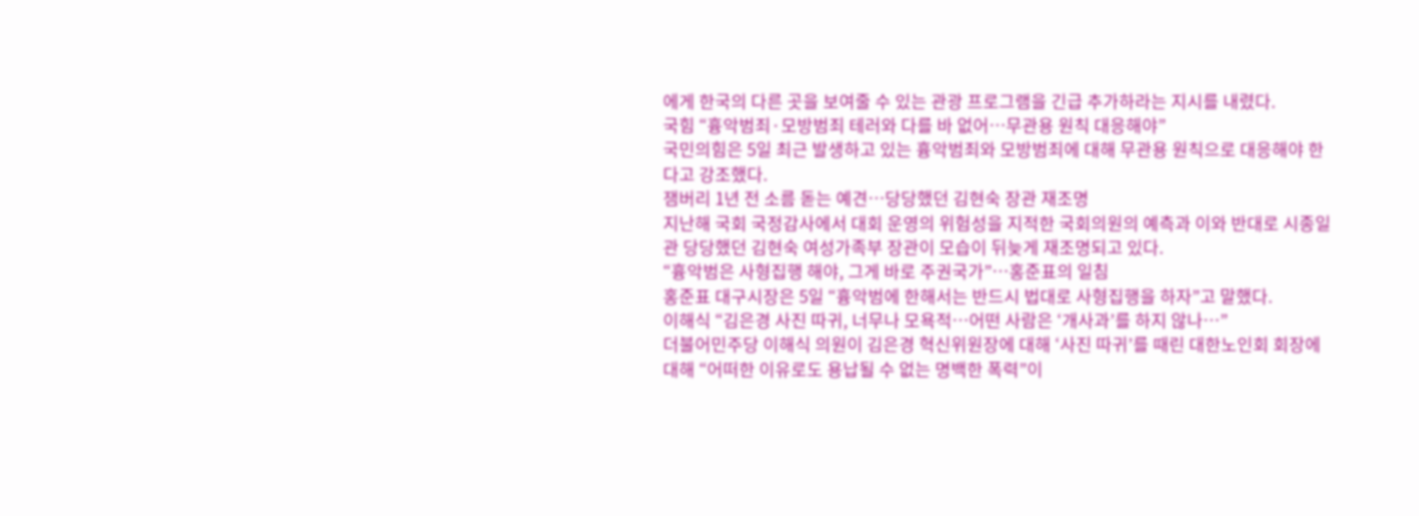에게 한국의 다른 곳을 보여줄 수 있는 관광 프로그램을 긴급 추가하라는 지시를 내렸다.
국힘 “흉악범죄·모방범죄 테러와 다를 바 없어…무관용 원칙 대응해야”
국민의힘은 5일 최근 발생하고 있는 흉악범죄와 모방범죄에 대해 무관용 원칙으로 대응해야 한다고 강조했다.
잼버리 1년 전 소름 돋는 예견…당당했던 김현숙 장관 재조명
지난해 국회 국정감사에서 대회 운영의 위험성을 지적한 국회의원의 예측과 이와 반대로 시종일관 당당했던 김현숙 여성가족부 장관이 모습이 뒤늦게 재조명되고 있다.
“흉악범은 사형집행 해야, 그게 바로 주권국가”…홍준표의 일침
홍준표 대구시장은 5일 “흉악범에 한해서는 반드시 법대로 사형집행을 하자”고 말했다.
이해식 “김은경 사진 따귀, 너무나 모욕적…어떤 사람은 ‘개사과’를 하지 않나…”
더불어민주당 이해식 의원이 김은경 혁신위원장에 대해 ‘사진 따귀’를 때린 대한노인회 회장에 대해 “어떠한 이유로도 용납될 수 없는 명백한 폭력”이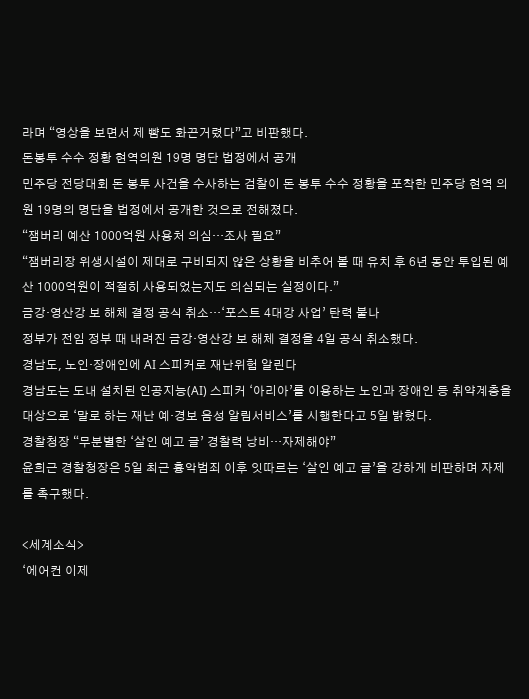라며 “영상을 보면서 제 뺨도 화끈거렸다”고 비판했다.
돈봉투 수수 정황 현역의원 19명 명단 법정에서 공개
민주당 전당대회 돈 봉투 사건을 수사하는 검찰이 돈 봉투 수수 정황을 포착한 민주당 현역 의원 19명의 명단을 법정에서 공개한 것으로 전해졌다.
“잼버리 예산 1000억원 사용처 의심…조사 필요”
“잼버리장 위생시설이 제대로 구비되지 않은 상황을 비추어 볼 때 유치 후 6년 동안 투입된 예산 1000억원이 적절히 사용되었는지도 의심되는 실정이다.”
금강·영산강 보 해체 결정 공식 취소…‘포스트 4대강 사업’ 탄력 붙나
정부가 전임 정부 때 내려진 금강·영산강 보 해체 결정을 4일 공식 취소했다.
경남도, 노인·장애인에 AI 스피커로 재난위험 알린다
경남도는 도내 설치된 인공지능(AI) 스피커 ‘아리아’를 이용하는 노인과 장애인 등 취약계층을 대상으로 ‘말로 하는 재난 예·경보 음성 알림서비스’를 시행한다고 5일 밝혔다.
경찰청장 “무분별한 ‘살인 예고 글’ 경찰력 낭비…자제해야”
윤희근 경찰청장은 5일 최근 흉악범죄 이후 잇따르는 ‘살인 예고 글’을 강하게 비판하며 자제를 촉구했다.

<세계소식>
‘에어컨 이제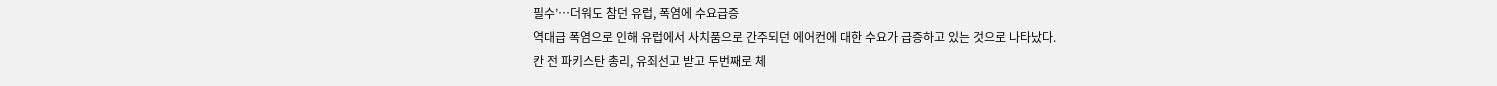필수’…더워도 참던 유럽, 폭염에 수요급증
역대급 폭염으로 인해 유럽에서 사치품으로 간주되던 에어컨에 대한 수요가 급증하고 있는 것으로 나타났다.
칸 전 파키스탄 총리, 유죄선고 받고 두번째로 체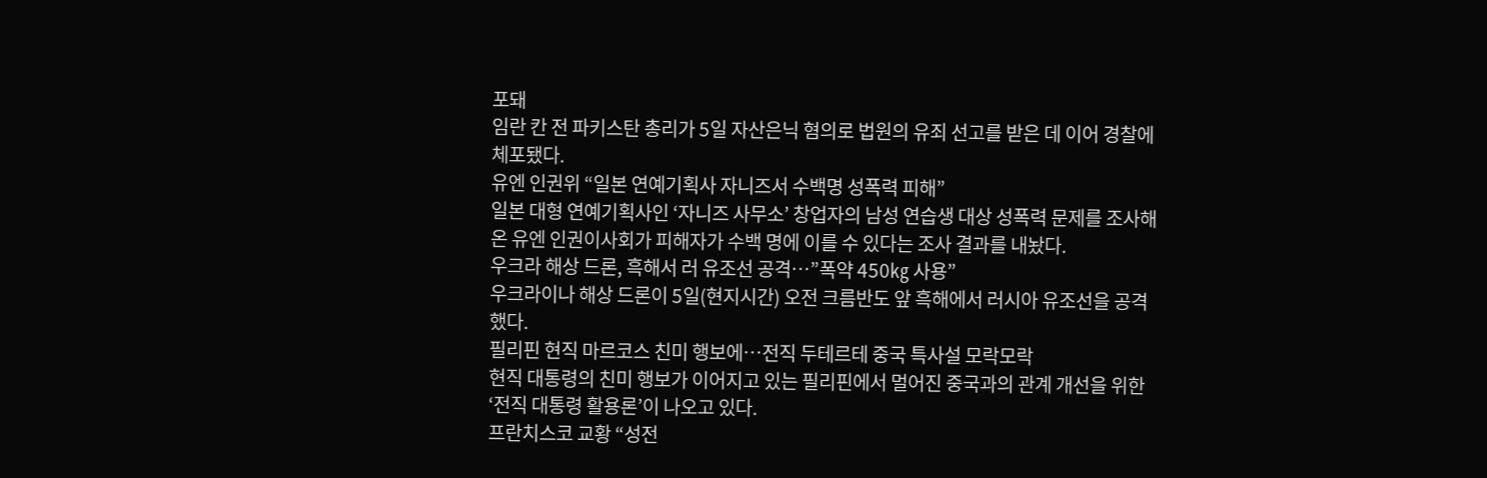포돼
임란 칸 전 파키스탄 총리가 5일 자산은닉 혐의로 법원의 유죄 선고를 받은 데 이어 경찰에 체포됐다.
유엔 인권위 “일본 연예기획사 자니즈서 수백명 성폭력 피해”
일본 대형 연예기획사인 ‘자니즈 사무소’ 창업자의 남성 연습생 대상 성폭력 문제를 조사해 온 유엔 인권이사회가 피해자가 수백 명에 이를 수 있다는 조사 결과를 내놨다.
우크라 해상 드론, 흑해서 러 유조선 공격…”폭약 450㎏ 사용”
우크라이나 해상 드론이 5일(현지시간) 오전 크름반도 앞 흑해에서 러시아 유조선을 공격했다.
필리핀 현직 마르코스 친미 행보에…전직 두테르테 중국 특사설 모락모락
현직 대통령의 친미 행보가 이어지고 있는 필리핀에서 멀어진 중국과의 관계 개선을 위한 ‘전직 대통령 활용론’이 나오고 있다.
프란치스코 교황 “성전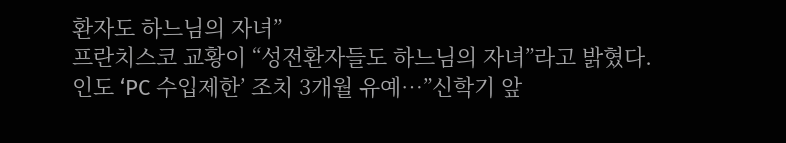환자도 하느님의 자녀”
프란치스코 교황이 “성전환자들도 하느님의 자녀”라고 밝혔다.
인도 ‘PC 수입제한’ 조치 3개월 유예…”신학기 앞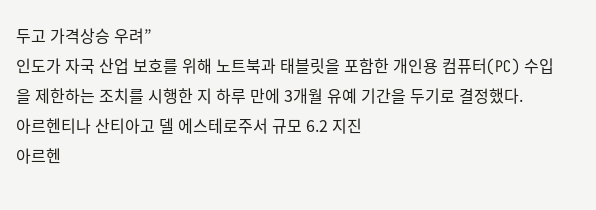두고 가격상승 우려”
인도가 자국 산업 보호를 위해 노트북과 태블릿을 포함한 개인용 컴퓨터(PC) 수입을 제한하는 조치를 시행한 지 하루 만에 3개월 유예 기간을 두기로 결정했다.
아르헨티나 산티아고 델 에스테로주서 규모 6.2 지진
아르헨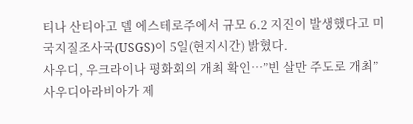티나 산티아고 델 에스테로주에서 규모 6.2 지진이 발생했다고 미국지질조사국(USGS)이 5일(현지시간) 밝혔다.
사우디, 우크라이나 평화회의 개최 확인…”빈 살만 주도로 개최”
사우디아라비아가 제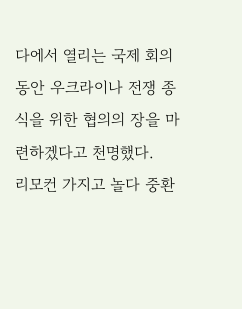다에서 열리는 국제 회의 동안 우크라이나 전쟁 종식을 위한 협의의 장을 마련하겠다고 천명했다.
리모컨 가지고 놀다 중환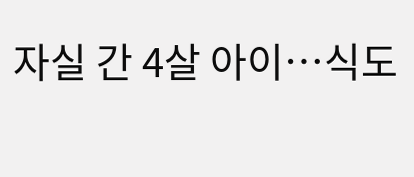자실 간 4살 아이…식도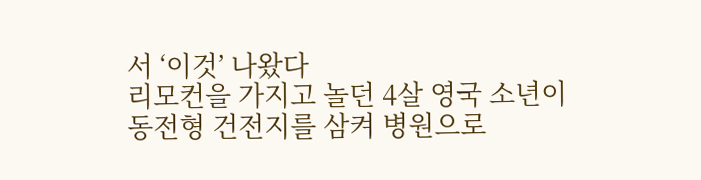서 ‘이것’ 나왔다
리모컨을 가지고 놀던 4살 영국 소년이 동전형 건전지를 삼켜 병원으로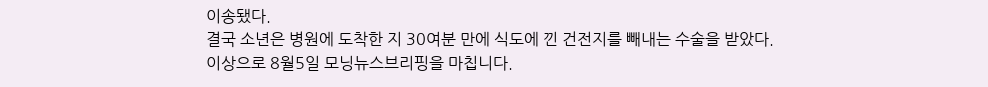이송됐다.
결국 소년은 병원에 도착한 지 30여분 만에 식도에 낀 건전지를 빼내는 수술을 받았다.
이상으로 8월5일 모닝뉴스브리핑을 마칩니다.